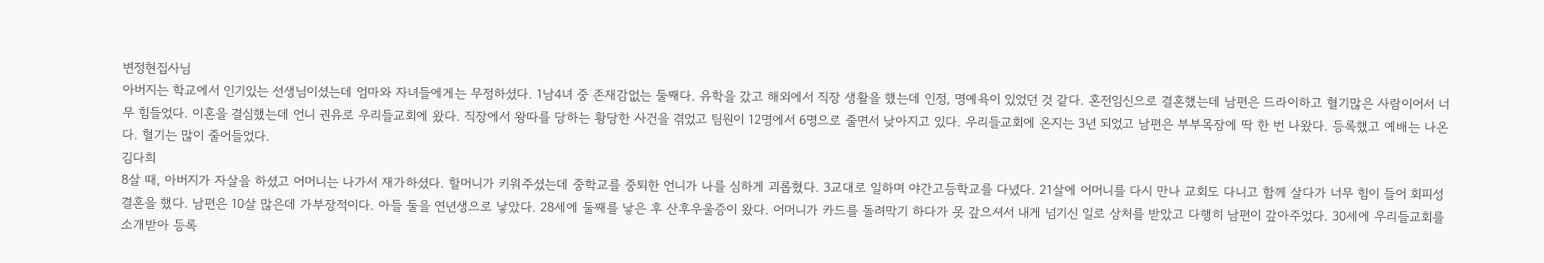변정현집사님
아버지는 학교에서 인기있는 선생님이셨는데 엄마와 자녀들에게는 무정하셨다. 1남4녀 중 존재감없는 둘째다. 유학을 갔고 해외에서 직장 생활을 했는데 인정, 명예욕이 있었던 것 같다. 혼전임신으로 결혼했는데 남편은 드라이하고 혈기많은 사람이어서 너무 힘들었다. 이혼을 결심했는데 언니 권유로 우리들교회에 왔다. 직장에서 왕따를 당하는 황당한 사건을 겪었고 팀원이 12명에서 6명으로 줄면서 낮아지고 있다. 우리들교회에 온지는 3년 되었고 남편은 부부목장에 딱 한 번 나왔다. 등록했고 예배는 나온다. 혈기는 많이 줄어들었다.
김다희
8살 때, 아버지가 자살을 하셨고 어머니는 나가서 재가하셨다. 할머니가 키워주셨는데 중학교를 중퇴한 언니가 나를 심하게 괴롭혔다. 3교대로 일하며 야간고등학교를 다녔다. 21살에 어머니를 다시 만나 교회도 다니고 함께 살다가 너무 힘이 들어 회피성 결혼을 했다. 남편은 10살 많은데 가부장적이다. 아들 둘을 연년생으로 낳았다. 28세에 둘째를 낳은 후 산후우울증이 왔다. 어머니가 카드를 돌려막기 하다가 못 갚으셔서 내게 넘기신 일로 상처를 받았고 다행히 남편이 갚아주었다. 30세에 우리들교회를 소개받아 등록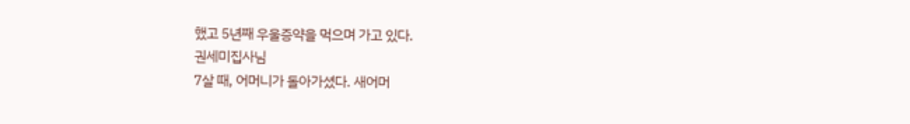했고 5년째 우울증약을 먹으며 가고 있다.
권세미집사님
7살 때, 어머니가 돌아가셨다. 새어머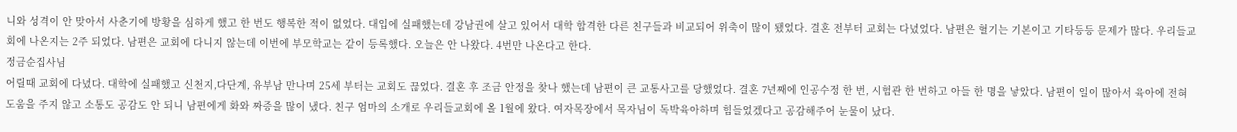니와 성격이 안 맞아서 사춘기에 방황을 심하게 했고 한 번도 행복한 적이 없었다. 대입에 실패했는데 강남권에 살고 있어서 대학 합격한 다른 친구들과 비교되어 위축이 많이 됐었다. 결혼 전부터 교회는 다녔었다. 남편은 혈기는 기본이고 기타등등 문제가 많다. 우리들교회에 나온지는 2주 되었다. 남편은 교회에 다니지 않는데 이번에 부모학교는 같이 등록했다. 오늘은 안 나왔다. 4번만 나온다고 한다.
정금순집사님
어릴때 교회에 다녔다. 대학에 실패했고 신천지,다단계, 유부남 만나며 25세 부터는 교회도 끊었다. 결혼 후 조금 안정을 찾나 했는데 남편이 큰 교통사고를 당했었다. 결혼 7년째에 인공수정 한 번, 시험관 한 번하고 아들 한 명을 낳았다. 남편이 일이 많아서 육아에 전혀 도움을 주지 않고 소통도 공감도 안 되니 남편에게 화와 짜증을 많이 냈다. 친구 엄마의 소개로 우리들교회에 올 1월에 왔다. 여자목장에서 목자님이 독박육아하며 힘들었겠다고 공감해주어 눈물이 났다.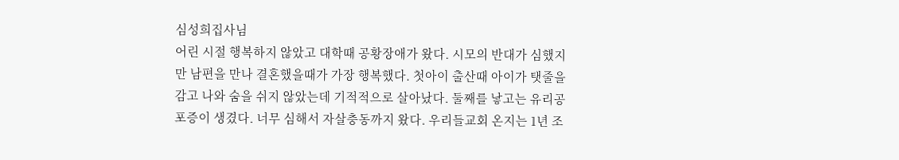심성희집사님
어린 시절 행복하지 않았고 대학때 공황장애가 왔다. 시모의 반대가 심했지만 남편을 만나 결혼했을때가 가장 행복했다. 첫아이 출산때 아이가 탯줄을 감고 나와 숨을 쉬지 않았는데 기적적으로 살아났다. 둘째를 낳고는 유리공포증이 생겼다. 너무 심해서 자살충동까지 왔다. 우리들교회 온지는 1년 조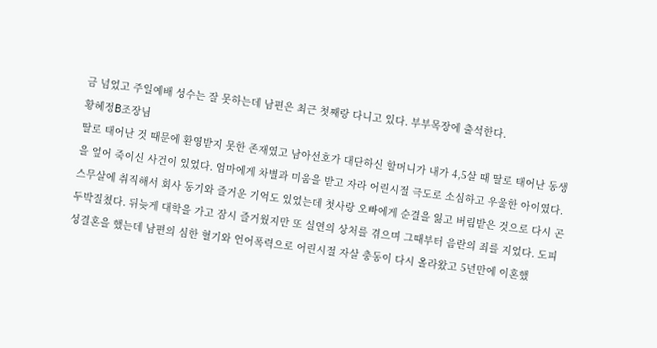금 넘었고 주일예배 성수는 잘 못하는데 남편은 최근 첫째랑 다니고 있다. 부부목장에 출석한다.
황혜정B조장님
딸로 태어난 것 때문에 환영받지 못한 존재였고 남아선호가 대단하신 할머니가 내가 4,5살 때 딸로 태어난 동생을 엎어 죽이신 사건이 있었다. 엄마에게 차별과 미움을 받고 자라 어린시절 극도로 소심하고 우울한 아이였다. 스무살에 취직해서 회사 동기와 즐거운 기억도 있었는데 첫사랑 오빠에게 순결을 잃고 버림받은 것으로 다시 곤두박질쳤다. 뒤늦게 대학을 가고 잠시 즐거웠지만 또 실연의 상처를 겪으며 그때부터 음란의 죄를 지었다. 도피성결혼을 했는데 남편의 심한 혈기와 언어폭력으로 어린시절 자살 충동이 다시 올라왔고 5년만에 이혼했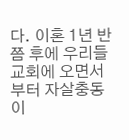다. 이혼 1년 반쯤 후에 우리들교회에 오면서부터 자살충동이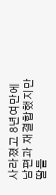사라졌고 8년여만에 남편과 재결합했지만 딸들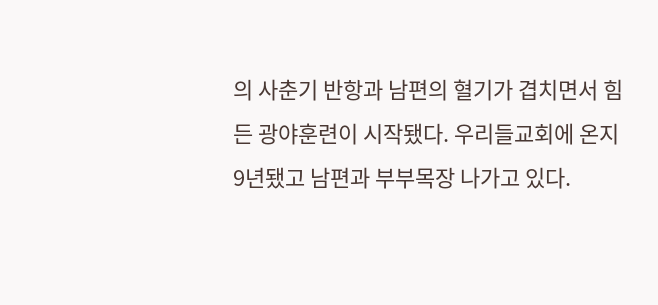의 사춘기 반항과 남편의 혈기가 겹치면서 힘든 광야훈련이 시작됐다. 우리들교회에 온지 9년됐고 남편과 부부목장 나가고 있다.